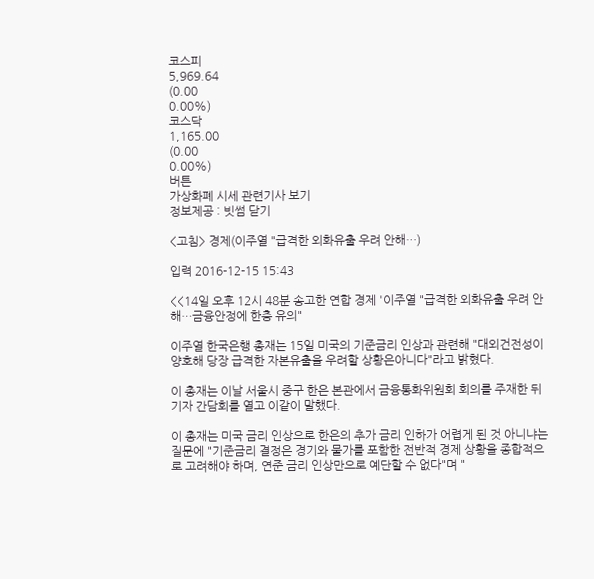코스피
5,969.64
(0.00
0.00%)
코스닥
1,165.00
(0.00
0.00%)
버튼
가상화폐 시세 관련기사 보기
정보제공 : 빗썸 닫기

<고침> 경제(이주열 "급격한 외화유출 우려 안해…)

입력 2016-12-15 15:43

<<14일 오후 12시 48분 송고한 연합 경제 '이주열 "급격한 외화유출 우려 안해…금융안정에 한층 유의"

이주열 한국은행 총재는 15일 미국의 기준금리 인상과 관련해 "대외건전성이 양호해 당장 급격한 자본유출을 우려할 상황은아니다"라고 밝혔다.

이 총재는 이날 서울시 중구 한은 본관에서 금융통화위원회 회의를 주재한 뒤기자 간담회를 열고 이같이 말했다.

이 총재는 미국 금리 인상으로 한은의 추가 금리 인하가 어렵게 된 것 아니냐는질문에 "기준금리 결정은 경기와 물가를 포함한 전반적 경제 상황을 종합적으로 고려해야 하며, 연준 금리 인상만으로 예단할 수 없다"며 "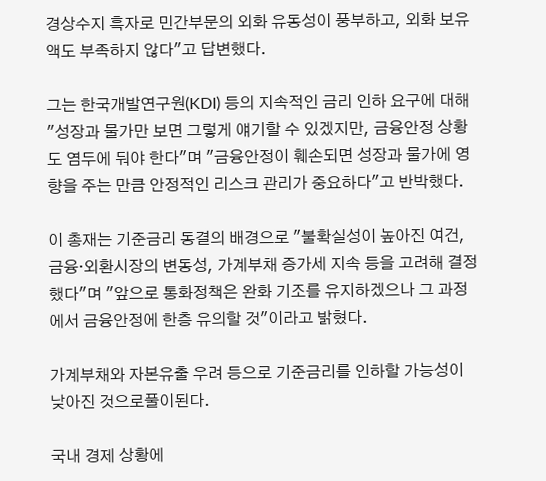경상수지 흑자로 민간부문의 외화 유동성이 풍부하고, 외화 보유액도 부족하지 않다"고 답변했다.

그는 한국개발연구원(KDI) 등의 지속적인 금리 인하 요구에 대해 "성장과 물가만 보면 그렇게 얘기할 수 있겠지만, 금융안정 상황도 염두에 둬야 한다"며 "금융안정이 훼손되면 성장과 물가에 영향을 주는 만큼 안정적인 리스크 관리가 중요하다"고 반박했다.

이 총재는 기준금리 동결의 배경으로 "불확실성이 높아진 여건, 금융·외환시장의 변동성, 가계부채 증가세 지속 등을 고려해 결정했다"며 "앞으로 통화정책은 완화 기조를 유지하겠으나 그 과정에서 금융안정에 한층 유의할 것"이라고 밝혔다.

가계부채와 자본유출 우려 등으로 기준금리를 인하할 가능성이 낮아진 것으로풀이된다.

국내 경제 상황에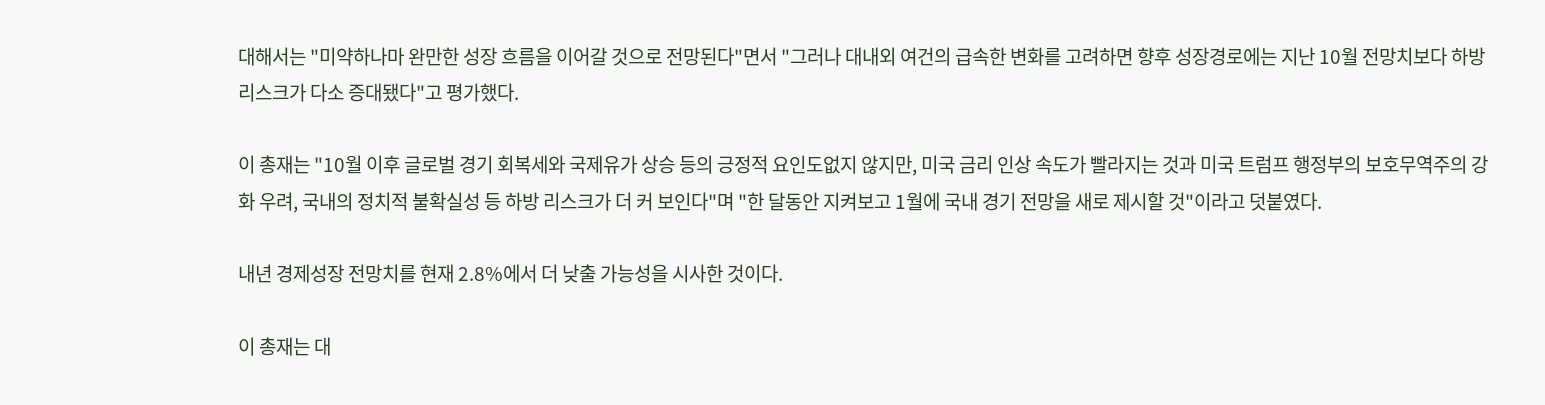대해서는 "미약하나마 완만한 성장 흐름을 이어갈 것으로 전망된다"면서 "그러나 대내외 여건의 급속한 변화를 고려하면 향후 성장경로에는 지난 10월 전망치보다 하방 리스크가 다소 증대됐다"고 평가했다.

이 총재는 "10월 이후 글로벌 경기 회복세와 국제유가 상승 등의 긍정적 요인도없지 않지만, 미국 금리 인상 속도가 빨라지는 것과 미국 트럼프 행정부의 보호무역주의 강화 우려, 국내의 정치적 불확실성 등 하방 리스크가 더 커 보인다"며 "한 달동안 지켜보고 1월에 국내 경기 전망을 새로 제시할 것"이라고 덧붙였다.

내년 경제성장 전망치를 현재 2.8%에서 더 낮출 가능성을 시사한 것이다.

이 총재는 대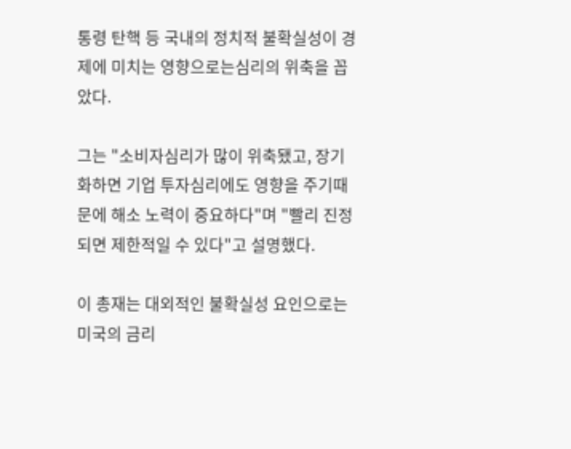통령 탄핵 등 국내의 정치적 불확실성이 경제에 미치는 영향으로는심리의 위축을 꼽았다.

그는 "소비자심리가 많이 위축됐고, 장기화하면 기업 투자심리에도 영향을 주기때문에 해소 노력이 중요하다"며 "빨리 진정되면 제한적일 수 있다"고 설명했다.

이 총재는 대외적인 불확실성 요인으로는 미국의 금리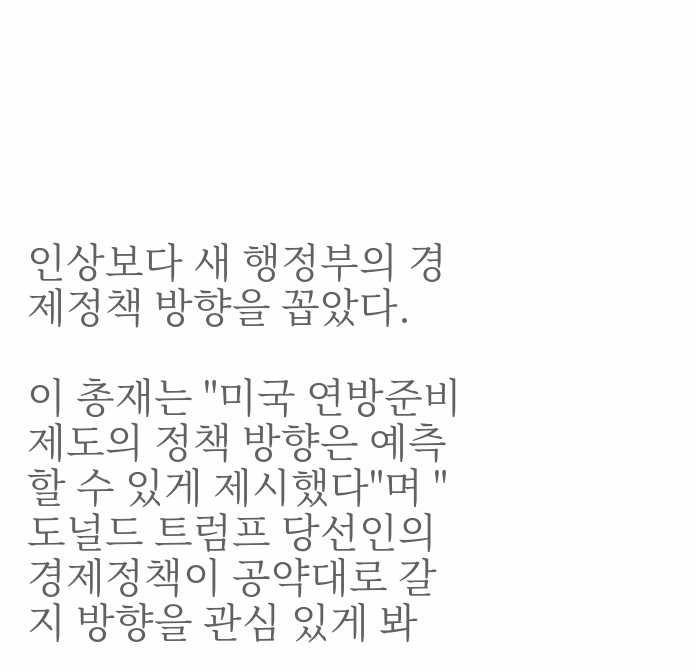인상보다 새 행정부의 경제정책 방향을 꼽았다.

이 총재는 "미국 연방준비제도의 정책 방향은 예측할 수 있게 제시했다"며 "도널드 트럼프 당선인의 경제정책이 공약대로 갈지 방향을 관심 있게 봐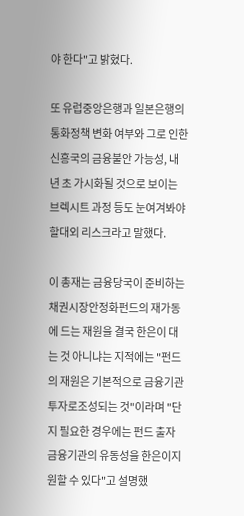야 한다"고 밝혔다.

또 유럽중앙은행과 일본은행의 통화정책 변화 여부와 그로 인한 신흥국의 금융불안 가능성, 내년 초 가시화될 것으로 보이는 브렉시트 과정 등도 눈여겨봐야 할대외 리스크라고 말했다.

이 총재는 금융당국이 준비하는 채권시장안정화펀드의 재가동에 드는 재원을 결국 한은이 대는 것 아니냐는 지적에는 "펀드의 재원은 기본적으로 금융기관 투자로조성되는 것"이라며 "단지 필요한 경우에는 펀드 출자 금융기관의 유동성을 한은이지원할 수 있다"고 설명했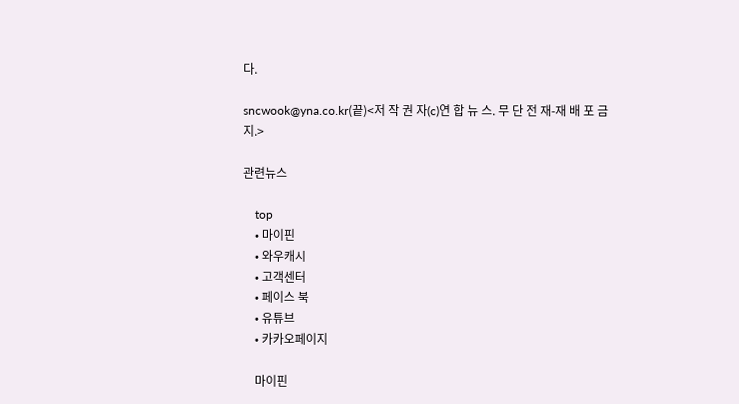다.

sncwook@yna.co.kr(끝)<저 작 권 자(c)연 합 뉴 스. 무 단 전 재-재 배 포 금 지.>

관련뉴스

    top
    • 마이핀
    • 와우캐시
    • 고객센터
    • 페이스 북
    • 유튜브
    • 카카오페이지

    마이핀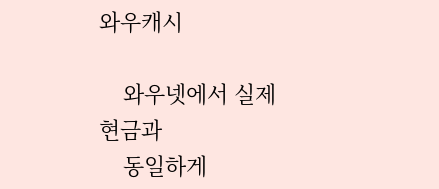와우캐시

    와우넷에서 실제 현금과
    동일하게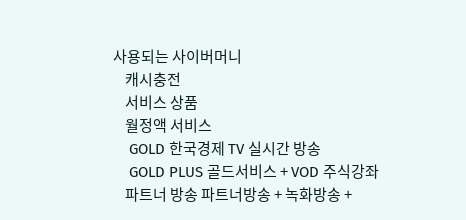사용되는 사이버머니
    캐시충전
    서비스 상품
    월정액 서비스
    GOLD 한국경제 TV 실시간 방송
    GOLD PLUS 골드서비스 + VOD 주식강좌
    파트너 방송 파트너방송 + 녹화방송 +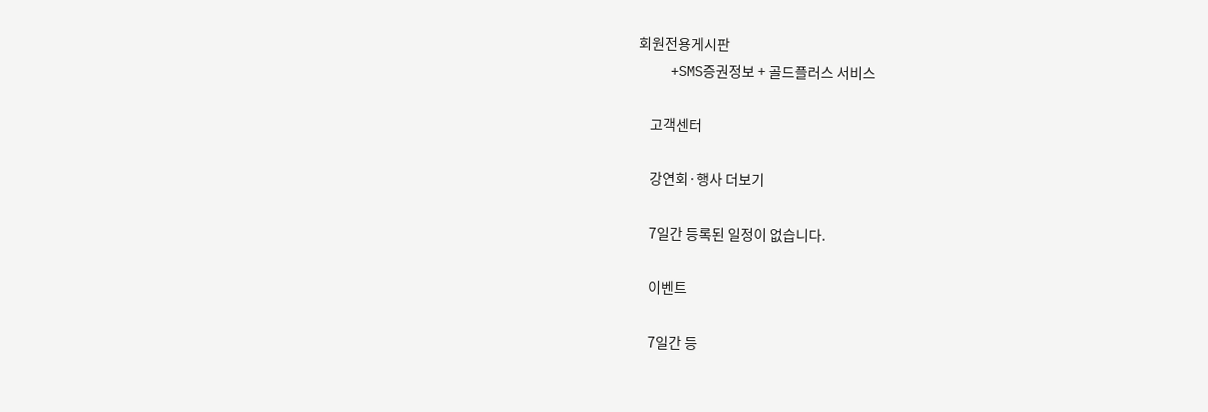회원전용게시판
    +SMS증권정보 + 골드플러스 서비스

    고객센터

    강연회·행사 더보기

    7일간 등록된 일정이 없습니다.

    이벤트

    7일간 등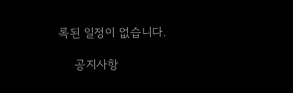록된 일정이 없습니다.

    공지사항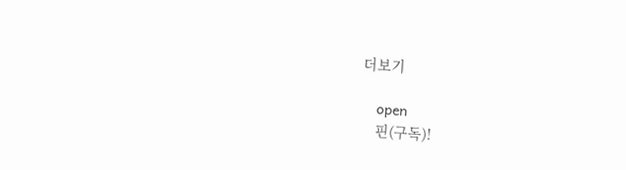더보기

    open
    핀(구독)!